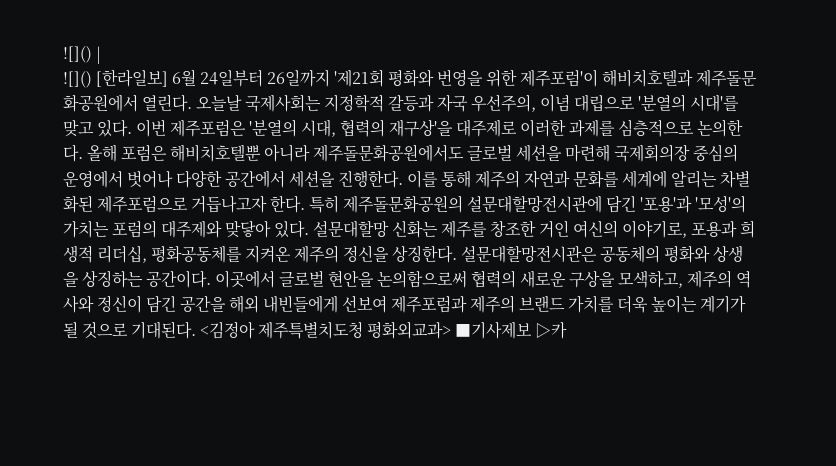![]() |
![]() [한라일보] 6월 24일부터 26일까지 '제21회 평화와 번영을 위한 제주포럼'이 해비치호텔과 제주돌문화공원에서 열린다. 오늘날 국제사회는 지정학적 갈등과 자국 우선주의, 이념 대립으로 '분열의 시대'를 맞고 있다. 이번 제주포럼은 '분열의 시대, 협력의 재구상'을 대주제로 이러한 과제를 심층적으로 논의한다. 올해 포럼은 해비치호텔뿐 아니라 제주돌문화공원에서도 글로벌 세션을 마련해 국제회의장 중심의 운영에서 벗어나 다양한 공간에서 세션을 진행한다. 이를 통해 제주의 자연과 문화를 세계에 알리는 차별화된 제주포럼으로 거듭나고자 한다. 특히 제주돌문화공원의 설문대할망전시관에 담긴 '포용'과 '모성'의 가치는 포럼의 대주제와 맞닿아 있다. 설문대할망 신화는 제주를 창조한 거인 여신의 이야기로, 포용과 희생적 리더십, 평화공동체를 지켜온 제주의 정신을 상징한다. 설문대할망전시관은 공동체의 평화와 상생을 상징하는 공간이다. 이곳에서 글로벌 현안을 논의함으로써 협력의 새로운 구상을 모색하고, 제주의 역사와 정신이 담긴 공간을 해외 내빈들에게 선보여 제주포럼과 제주의 브랜드 가치를 더욱 높이는 계기가 될 것으로 기대된다. <김정아 제주특별치도청 평화외교과> ■기사제보 ▷카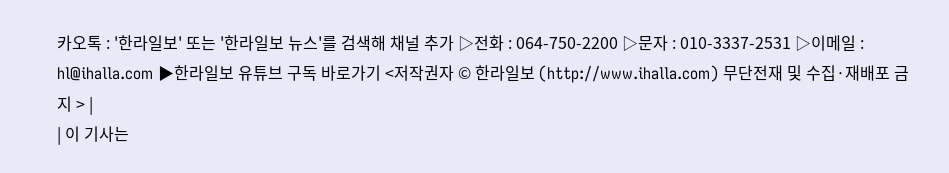카오톡 : '한라일보' 또는 '한라일보 뉴스'를 검색해 채널 추가 ▷전화 : 064-750-2200 ▷문자 : 010-3337-2531 ▷이메일 : hl@ihalla.com ▶한라일보 유튜브 구독 바로가기 <저작권자 © 한라일보 (http://www.ihalla.com) 무단전재 및 수집·재배포 금지 > |
| 이 기사는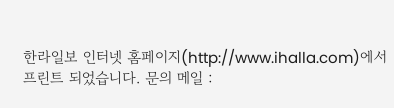한라일보 인터넷 홈페이지(http://www.ihalla.com)에서
프린트 되었습니다. 문의 메일 :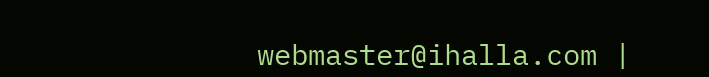webmaster@ihalla.com |